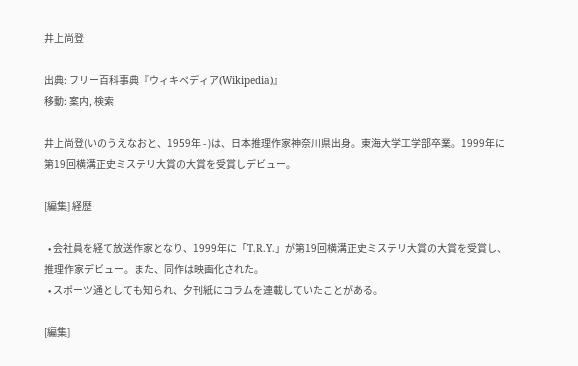井上尚登

出典: フリー百科事典『ウィキペディア(Wikipedia)』
移動: 案内, 検索

井上尚登(いのうえなおと、1959年 - )は、日本推理作家神奈川県出身。東海大学工学部卒業。1999年に第19回横溝正史ミステリ大賞の大賞を受賞しデビュー。

[編集] 経歴

  • 会社員を経て放送作家となり、1999年に「T.R.Y.」が第19回横溝正史ミステリ大賞の大賞を受賞し、推理作家デビュー。また、同作は映画化された。
  • スポーツ通としても知られ、夕刊紙にコラムを連載していたことがある。

[編集]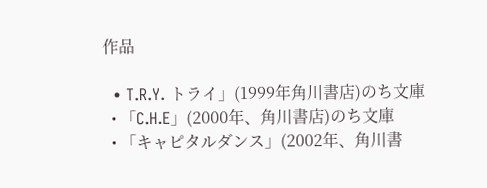作品

  • T.R.Y. トライ」(1999年角川書店)のち文庫
  • 「C.H.E」(2000年、角川書店)のち文庫
  • 「キャピタルダンス」(2002年、角川書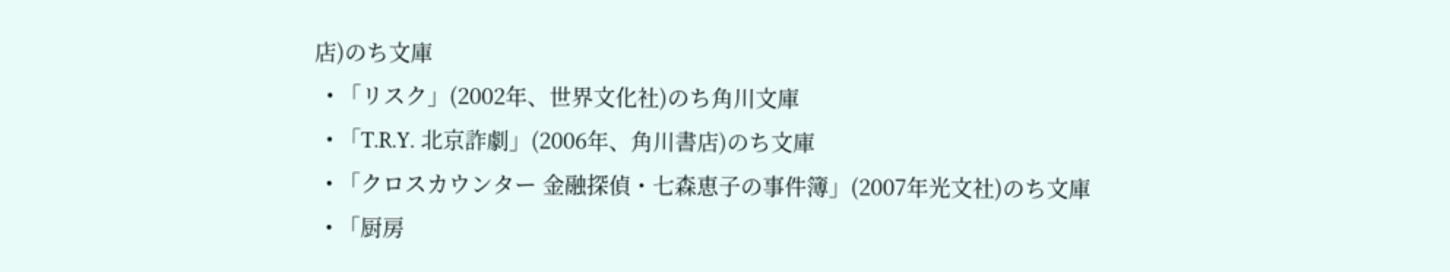店)のち文庫
  • 「リスク」(2002年、世界文化社)のち角川文庫
  • 「T.R.Y. 北京詐劇」(2006年、角川書店)のち文庫
  • 「クロスカウンター 金融探偵・七森恵子の事件簿」(2007年光文社)のち文庫
  • 「厨房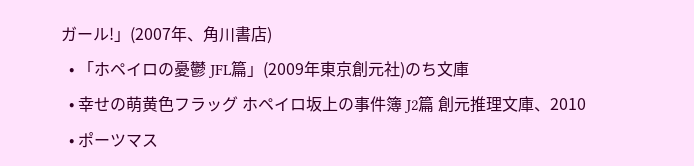ガール!」(2007年、角川書店)
  • 「ホペイロの憂鬱 JFL篇」(2009年東京創元社)のち文庫
  • 幸せの萌黄色フラッグ ホペイロ坂上の事件簿 J2篇 創元推理文庫、2010
  • ポーツマス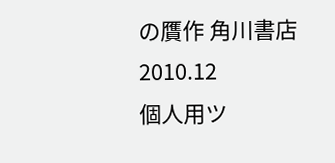の贋作 角川書店 2010.12
個人用ツ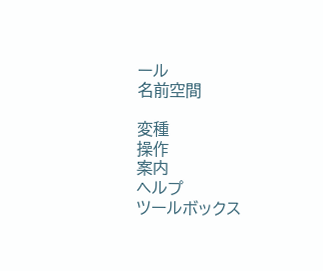ール
名前空間

変種
操作
案内
ヘルプ
ツールボックス